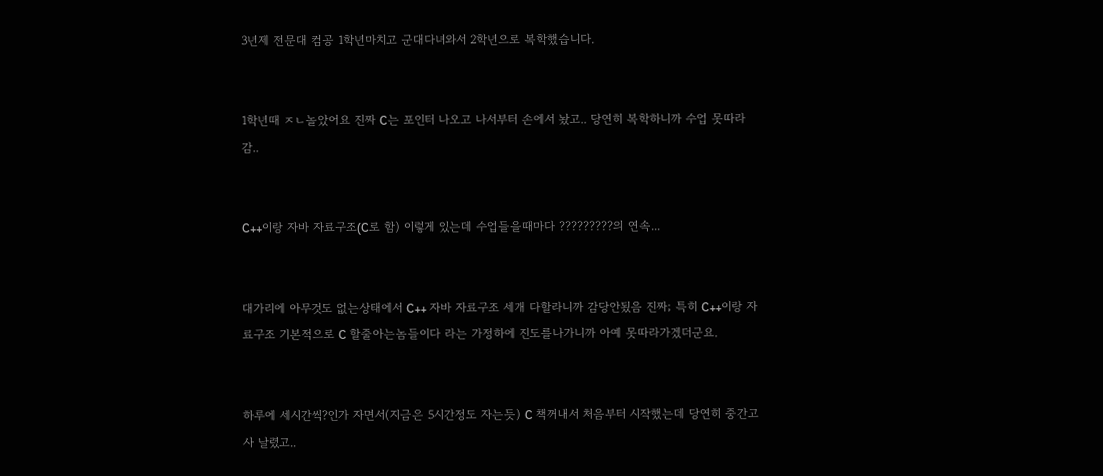3년제 전문대 컴공 1학년마치고 군대다녀와서 2학년으로 복학했습니다.


1학년때 ㅈㄴ놀았어요 진짜 C는 포인터 나오고 나서부터 손에서 놨고.. 당연히 복학하니까 수업 못따라감..


C++이랑 자바 자료구조(C로 함) 이렇게 있는데 수업들을때마다 ?????????의 연속...


대가리에 아무것도 없는상태에서 C++ 자바 자료구조 세개 다할라니까 감당안됬음 진짜; 특히 C++이랑 자료구조 기본적으로 C 할줄아는놈들이다 라는 가정하에 진도를나가니까 아예 못따라가겠더군요.


하루에 세시간씩?인가 자면서(지금은 5시간정도 자는듯) C 책꺼내서 처음부터 시작했는데 당연히 중간고사 날렸고..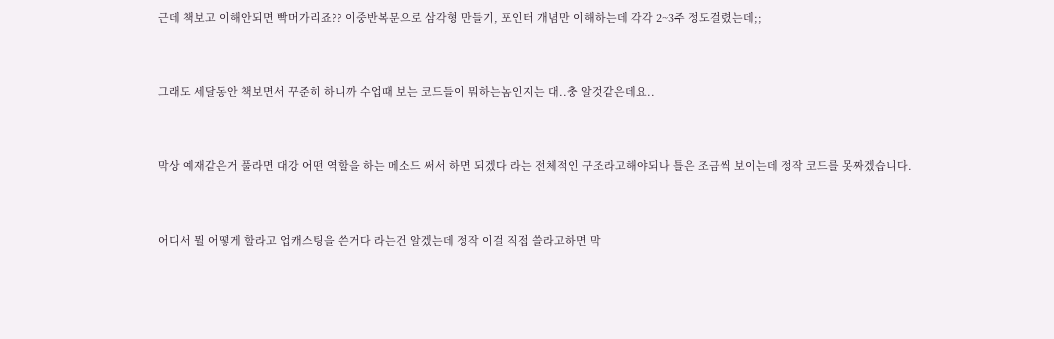근데 책보고 이해안되면 빡머가리죠?? 이중반복문으로 삼각형 만들기, 포인터 개념만 이해하는데 각각 2~3주 정도걸렸는데;;


그래도 세달동안 책보면서 꾸준히 하니까 수업때 보는 코드들이 뭐하는놈인지는 대..충 알것같은데요..


막상 예재같은거 풀라면 대강 어떤 역할을 하는 메소드 써서 하면 되겠다 라는 전체적인 구조라고해야되나 틀은 조금씩 보이는데 정작 코드를 못짜겠습니다.


어디서 뭘 어떻게 할라고 업캐스팅을 쓴거다 라는건 알겠는데 정작 이걸 직접 쓸라고하면 막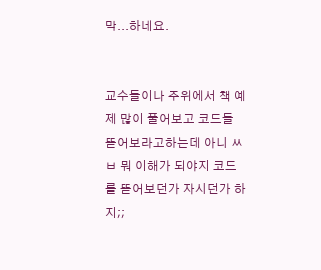막...하네요.


교수들이나 주위에서 책 예제 많이 풀어보고 코드들 뜯어보라고하는데 아니 ㅆㅂ 뭐 이해가 되야지 코드를 뜯어보던가 자시던가 하지;;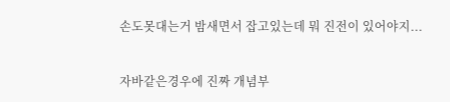손도못대는거 밤새면서 잡고있는데 뭐 진전이 있어야지...


자바같은경우에 진짜 개념부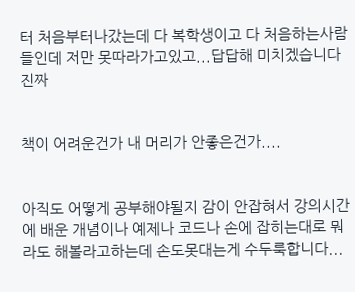터 처음부터나갔는데 다 복학생이고 다 처음하는사람들인데 저만 못따라가고있고...답답해 미치겠습니다 진짜


책이 어려운건가 내 머리가 안좋은건가....


아직도 어떻게 공부해야될지 감이 안잡혀서 강의시간에 배운 개념이나 예제나 코드나 손에 잡히는대로 뭐라도 해볼라고하는데 손도못대는게 수두룩합니다...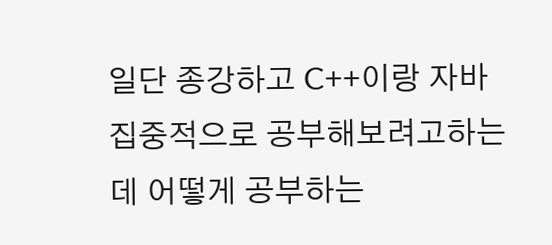일단 종강하고 C++이랑 자바 집중적으로 공부해보려고하는데 어떻게 공부하는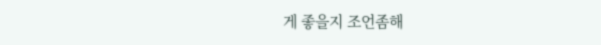게 좋을지 조언좀해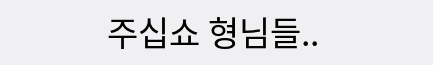주십쇼 형님들..